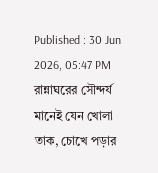Published : 30 Jun 2026, 05:47 PM
রান্নাঘরের সৌন্দর্য মানেই যেন খোলা তাক, চোখে পড়ার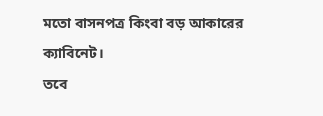মতো বাসনপত্র কিংবা বড় আকারের ক্যাবিনেট।
তবে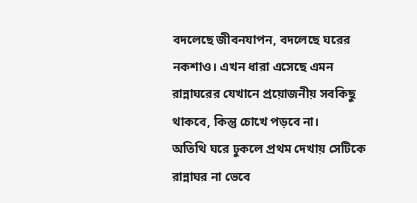বদলেছে জীবনযাপন, বদলেছে ঘরের নকশাও। এখন ধারা এসেছে এমন রান্নাঘরের যেখানে প্রয়োজনীয় সবকিছু থাকবে, কিন্তু চোখে পড়বে না।
অতিথি ঘরে ঢুকলে প্রথম দেখায় সেটিকে রান্নাঘর না ভেবে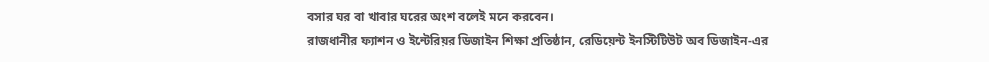বসার ঘর বা খাবার ঘরের অংশ বলেই মনে করবেন।
রাজধানীর ফ্যাশন ও ইন্টেরিয়র ডিজাইন শিক্ষা প্রতিষ্ঠান, রেডিয়েন্ট ইনস্টিটিউট অব ডিজাইন-এর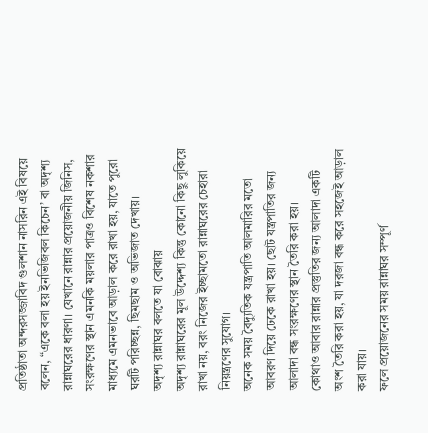প্রতিষ্ঠাতা অন্দরসজ্জাবিদ গুলশান নাসরিন এই বিষয়ে বলেন, “একে বলা হয় ইনভিজিবল কিচেন’ বা অদৃশ্য রান্নাঘরের ধারণা। যেখানে রান্নার প্রয়োজনীয় জিনিস, সংরক্ষণের স্থান এমনকি ময়লার পাত্রও বিশেষ নকশার মাধ্যমে এমনভাবে আড়াল করে রাখা হয়, যাতে পুরো ঘরটি পরিচ্ছন্ন, ছিমছাম ও অভিজাত দেখায়।
অদৃশ্য রান্নাঘর বলতে যা বোঝায়
অদৃশ্য রান্নাঘরের মূল উদ্দেশ্য কিন্তু কোনো কিছু লুকিয়ে রাখা নয়, বরং নিজের ইচ্ছামতো রান্নাঘরের চেহারা নিয়ন্ত্রণের সুযোগ।
অনেক সময় বৈদ্যুতিক যন্ত্রপাতি আলমারির মতো আবরণ দিয়ে ঢেকে রাখা হয়। ছোট যন্ত্রপাতির জন্য আলাদা বন্ধ সংরক্ষণের স্থান তৈরি করা হয়।
কোথাও আবার রান্নার প্রস্তুতির জন্য আলাদা একটি অংশ তৈরি করা হয়, যা দরজা বন্ধ করে সহজেই আড়াল করা যায়।
ফলে প্রয়োজনের সময় রান্নাঘর সম্পূর্ণ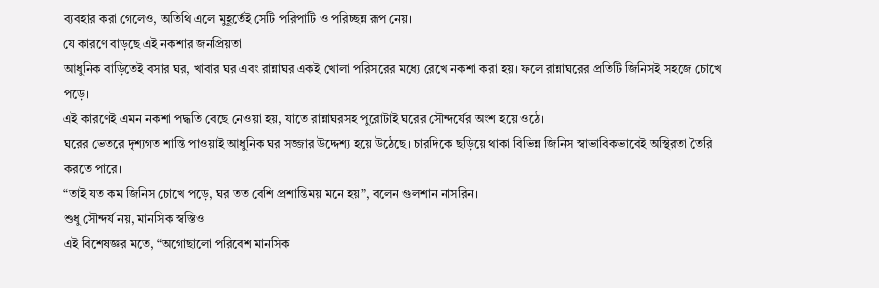ব্যবহার করা গেলেও, অতিথি এলে মুহূর্তেই সেটি পরিপাটি ও পরিচ্ছন্ন রূপ নেয়।
যে কারণে বাড়ছে এই নকশার জনপ্রিয়তা
আধুনিক বাড়িতেই বসার ঘর, খাবার ঘর এবং রান্নাঘর একই খোলা পরিসরের মধ্যে রেখে নকশা করা হয়। ফলে রান্নাঘরের প্রতিটি জিনিসই সহজে চোখে পড়ে।
এই কারণেই এমন নকশা পদ্ধতি বেছে নেওয়া হয়, যাতে রান্নাঘরসহ পুরোটাই ঘরের সৌন্দর্যের অংশ হয়ে ওঠে।
ঘরের ভেতরে দৃশ্যগত শান্তি পাওয়াই আধুনিক ঘর সজ্জার উদ্দেশ্য হয়ে উঠেছে। চারদিকে ছড়িয়ে থাকা বিভিন্ন জিনিস স্বাভাবিকভাবেই অস্থিরতা তৈরি করতে পারে।
“তাই যত কম জিনিস চোখে পড়ে, ঘর তত বেশি প্রশান্তিময় মনে হয়”, বলেন গুলশান নাসরিন।
শুধু সৌন্দর্য নয়, মানসিক স্বস্তিও
এই বিশেষজ্ঞর মতে, “অগোছালো পরিবেশ মানসিক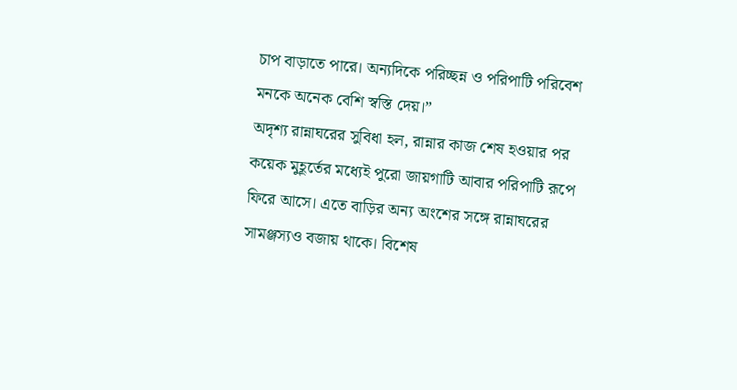চাপ বাড়াতে পারে। অন্যদিকে পরিচ্ছন্ন ও পরিপাটি পরিবেশ মনকে অনেক বেশি স্বস্তি দেয়।”
অদৃশ্য রান্নাঘরের সুবিধা হল, রান্নার কাজ শেষ হওয়ার পর কয়েক মুহূর্তের মধ্যেই পুরো জায়গাটি আবার পরিপাটি রূপে ফিরে আসে। এতে বাড়ির অন্য অংশের সঙ্গে রান্নাঘরের সামঞ্জস্যও বজায় থাকে। বিশেষ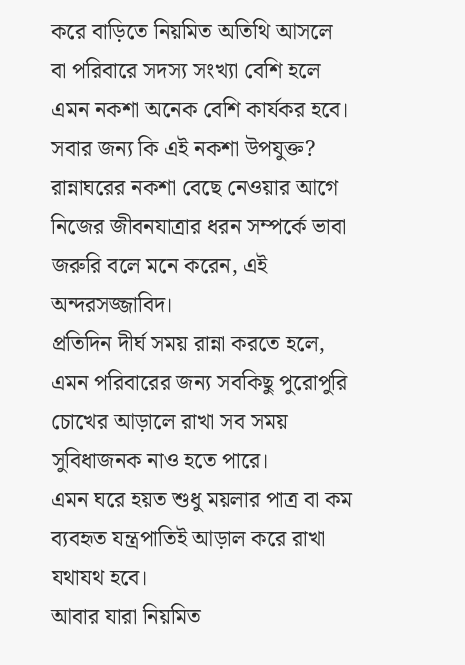করে বাড়িতে নিয়মিত অতিথি আসলে বা পরিবারে সদস্য সংখ্যা বেশি হলে এমন নকশা অনেক বেশি কার্যকর হবে।
সবার জন্য কি এই নকশা উপযুক্ত?
রান্নাঘরের নকশা বেছে নেওয়ার আগে নিজের জীবনযাত্রার ধরন সম্পর্কে ভাবা জরুরি বলে মনে করেন, এই অন্দরসজ্জাবিদ।
প্রতিদিন দীর্ঘ সময় রান্না করতে হলে, এমন পরিবারের জন্য সবকিছু পুরোপুরি চোখের আড়ালে রাখা সব সময় সুবিধাজনক নাও হতে পারে।
এমন ঘরে হয়ত শুধু ময়লার পাত্র বা কম ব্যবহৃত যন্ত্রপাতিই আড়াল করে রাখা যথাযথ হবে।
আবার যারা নিয়মিত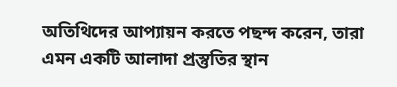অতিথিদের আপ্যায়ন করতে পছন্দ করেন, তারা এমন একটি আলাদা প্রস্তুতির স্থান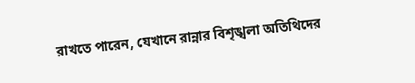রাখতে পারেন, যেখানে রান্নার বিশৃঙ্খলা অতিথিদের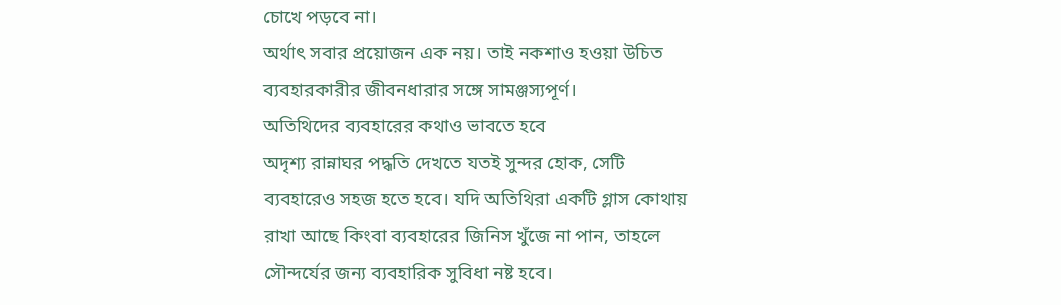চোখে পড়বে না।
অর্থাৎ সবার প্রয়োজন এক নয়। তাই নকশাও হওয়া উচিত ব্যবহারকারীর জীবনধারার সঙ্গে সামঞ্জস্যপূর্ণ।
অতিথিদের ব্যবহারের কথাও ভাবতে হবে
অদৃশ্য রান্নাঘর পদ্ধতি দেখতে যতই সুন্দর হোক, সেটি ব্যবহারেও সহজ হতে হবে। যদি অতিথিরা একটি গ্লাস কোথায় রাখা আছে কিংবা ব্যবহারের জিনিস খুঁজে না পান, তাহলে সৌন্দর্যের জন্য ব্যবহারিক সুবিধা নষ্ট হবে।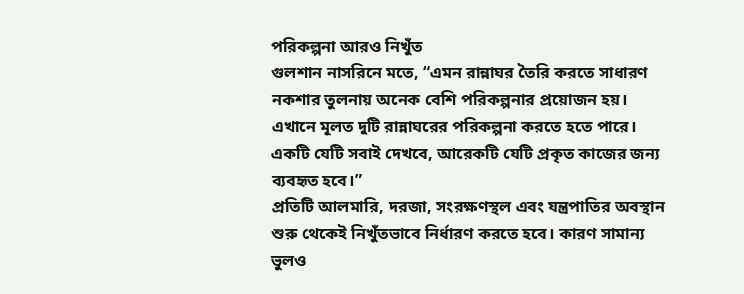পরিকল্পনা আরও নিখুঁত
গুলশান নাসরিনে মতে, “এমন রান্নাঘর তৈরি করতে সাধারণ নকশার তুলনায় অনেক বেশি পরিকল্পনার প্রয়োজন হয়। এখানে মূলত দুটি রান্নাঘরের পরিকল্পনা করতে হতে পারে। একটি যেটি সবাই দেখবে, আরেকটি যেটি প্রকৃত কাজের জন্য ব্যবহৃত হবে।”
প্রতিটি আলমারি, দরজা, সংরক্ষণস্থল এবং যন্ত্রপাতির অবস্থান শুরু থেকেই নিখুঁতভাবে নির্ধারণ করতে হবে। কারণ সামান্য ভুলও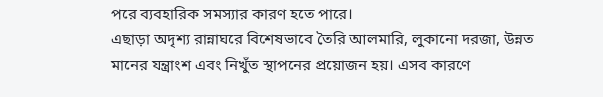পরে ব্যবহারিক সমস্যার কারণ হতে পারে।
এছাড়া অদৃশ্য রান্নাঘরে বিশেষভাবে তৈরি আলমারি, লুকানো দরজা, উন্নত মানের যন্ত্রাংশ এবং নিখুঁত স্থাপনের প্রয়োজন হয়। এসব কারণে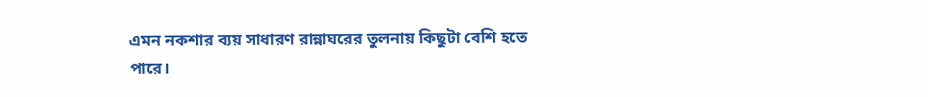এমন নকশার ব্যয় সাধারণ রান্নাঘরের তুলনায় কিছুটা বেশি হতে পারে।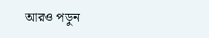আরও পড়ুন